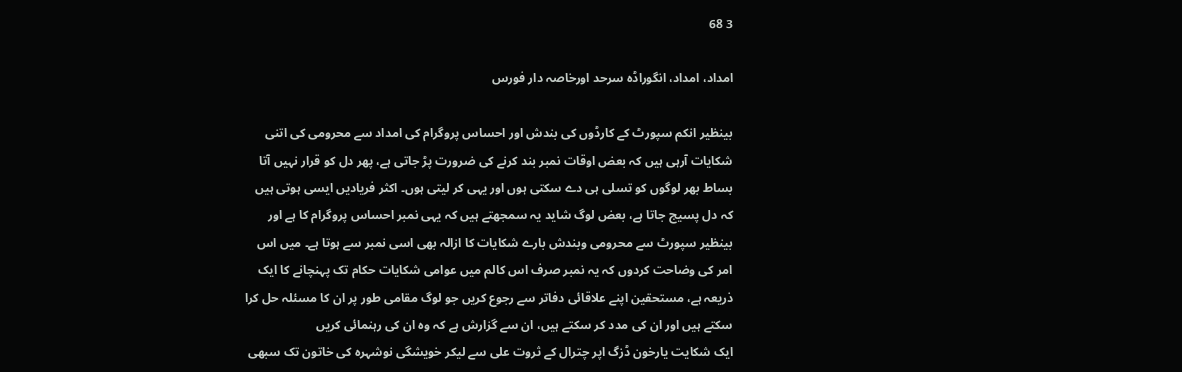3 68

امداد، امداد، انگوراڈہ سرحد اورخاصہ دار فورس

بینظیر انکم سپورٹ کے کارڈوں کی بندش اور احساس پروگرام کی امداد سے محرومی کی اتنی شکایات آرہی ہیں کہ بعض اوقات نمبر بند کرنے کی ضرورت پڑ جاتی ہے، پھر دل کو قرار نہیں آتا بساط بھر لوگوں کو تسلی ہی دے سکتی ہوں اور یہی کر لیتی ہوں۔ اکثر فریادیں ایسی ہوتی ہیں کہ دل پسیج جاتا ہے، بعض لوگ شاید یہ سمجھتے ہیں کہ یہی نمبر احساس پروگرام کا ہے اور بینظیر سپورٹ سے محرومی وبندش بارے شکایات کا ازالہ بھی اسی نمبر سے ہوتا ہے۔ میں اس امر کی وضاحت کردوں کہ یہ نمبر صرف اس کالم میں عوامی شکایات حکام تک پہنچانے کا ایک ذریعہ ہے، مستحقین اپنے علاقائی دفاتر سے رجوع کریں جو لوگ مقامی طور پر ان کا مسئلہ حل کرا سکتے ہیں اور ان کی مدد کر سکتے ہیں، ان سے گزارش ہے کہ وہ ان کی رہنمائی کریں
ایک شکایت یارخون ڈزگ اپر چترال کے ثروت علی سے لیکر خویشگی نوشہرہ کی خاتون تک سبھی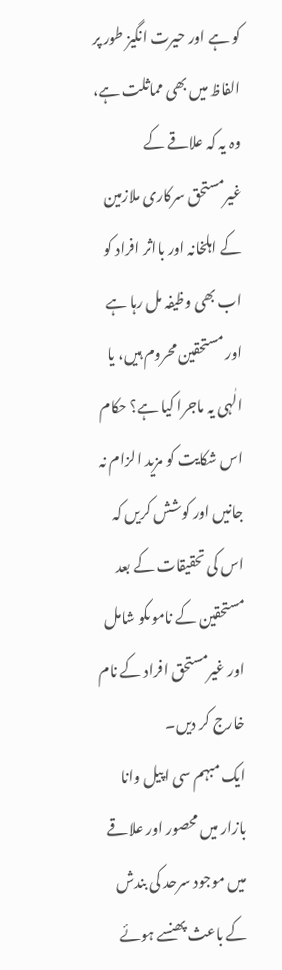کو ہے اور حیرت انگیز طور پر الفاظ میں بھی مماثلت ہے، وہ یہ کہ علاقے کے غیرمستحق سرکاری ملازمین کے اہلخانہ اور بااثر افراد کو اب بھی وظیفہ مل رہا ہے اور مستحقین محروم ہیں، یا الٰہی یہ ماجرا کیا ہے؟ حکام اس شکایت کو مزید الزام نہ جانیں اور کوشش کریں کہ اس کی تحقیقات کے بعد مستحقین کے ناموںکو شامل اور غیرمستحق افراد کے نام خارج کر دیں۔
ایک مبہم سی اپیل وانا بازار میں محصور اور علاقے میں موجود سرحد کی بندش کے باعث پھنسے ہوئے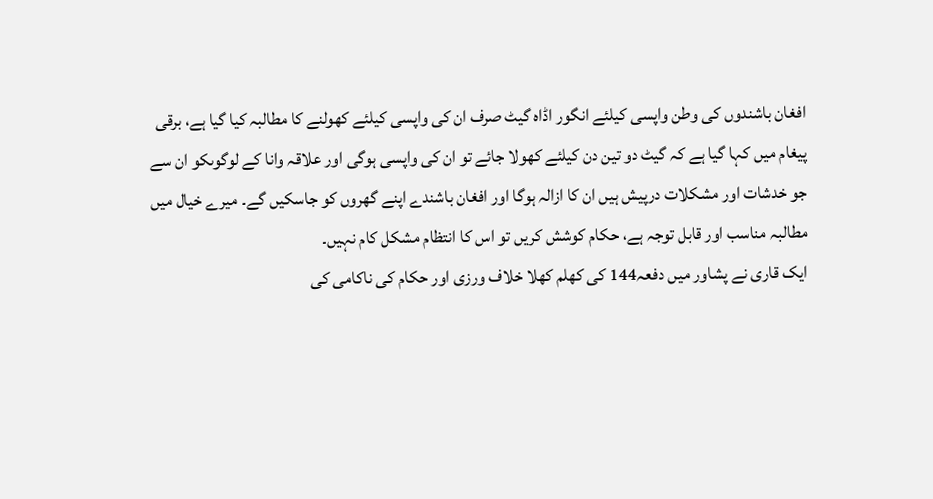افغان باشندوں کی وطن واپسی کیلئے انگور اڈاہ گیٹ صرف ان کی واپسی کیلئے کھولنے کا مطالبہ کیا گیا ہے، برقی پیغام میں کہا گیا ہے کہ گیٹ دو تین دن کیلئے کھولا جائے تو ان کی واپسی ہوگی اور علاقہ وانا کے لوگوںکو ان سے جو خدشات اور مشکلات درپیش ہیں ان کا ازالہ ہوگا اور افغان باشندے اپنے گھروں کو جاسکیں گے۔ میرے خیال میں مطالبہ مناسب اور قابل توجہ ہے، حکام کوشش کریں تو اس کا انتظام مشکل کام نہیں۔
ایک قاری نے پشاور میں دفعہ144 کی کھلم کھلا خلاف ورزی اور حکام کی ناکامی کی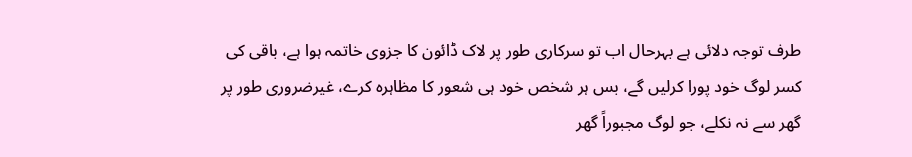طرف توجہ دلائی ہے بہرحال اب تو سرکاری طور پر لاک ڈائون کا جزوی خاتمہ ہوا ہے، باقی کی کسر لوگ خود پورا کرلیں گے، بس ہر شخص خود ہی شعور کا مظاہرہ کرے، غیرضروری طور پر گھر سے نہ نکلے، جو لوگ مجبوراً گھر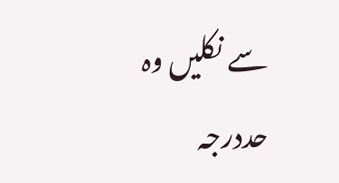سے نکلیں وہ حددرجہ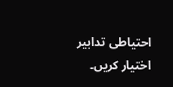احتیاطی تدابیر اختیار کریں۔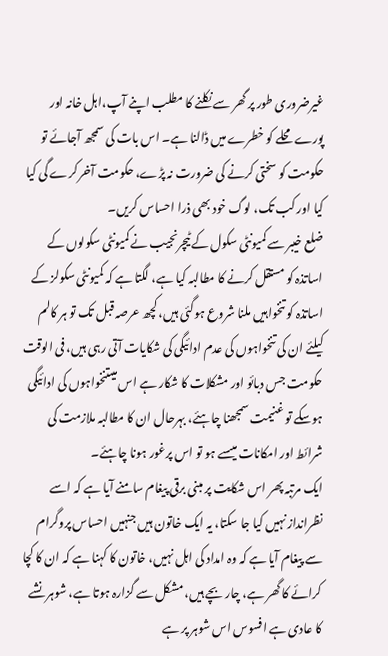غیرضروری طور پر گھر سے نکلنے کا مطلب اپنے آپ،اہل خانہ اور پورے محلے کو خطرے میں ڈالنا ہے۔ اس بات کی سمجھ آجائے تو حکومت کو سختی کرنے کی ضرورت نہ پڑے، حکومت آخر کرے گی کیا کیا اور کب تک، لوگ خود بھی ذرا احساس کریں۔
ضلع خیبر سے کمیونٹی سکول کے ٹیچرنجیب نے کمیونٹی سکولوں کے اساتذہ کو مستقل کرنے کا مطالبہ کیا ہے، لگتا ہے کہ کمیونٹی سکولز کے اساتذہ کو تنخواہیں ملنا شروع ہوگئی ہیں، کچھ عرصہ قبل تک تو ہر کالم کیلئے ان کی تنخواہوں کی عدم ادائیگی کی شکایات آتی رہی ہیں، فی الوقت حکومت جس دبائو اور مشکلات کا شکار ہے اس میںتنخواہوں کی ادائیگی ہوسکے تو غنیمت سمجھنا چاہئے، بہرحال ان کا مطالبہ ملازمت کی شرائط اور امکانات میںسے ہو تو اس پرغور ہونا چاہئے۔
ایک مرتبہ پھر اس شکایت پر مبنی برقی پیغام سامنے آیا ہے کہ اسے نظرانداز نہیں کیا جا سکتا، یہ ایک خاتون ہیں جنہیں احساس پروگرام سے پیغام آیا ہے کہ وہ امداد کی اہل نہیں، خاتون کا کہنا ہے کہ ان کا کچا کرائے کا گھر ہے، چار بچے ہیں، مشکل سے گزارہ ہوتا ہے، شوہر نشے کا عادی ہے افسوس اس شوہر پر ہے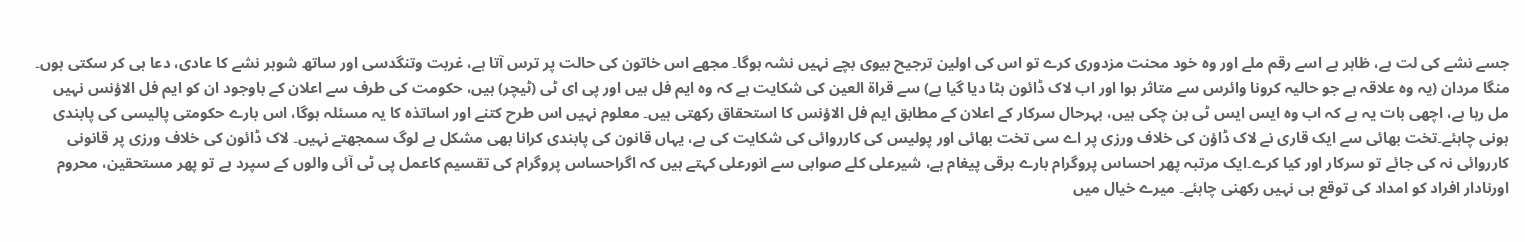جسے نشے کی لت ہے، ظاہر ہے اسے رقم ملے اور وہ خود محنت مزدوری کرے تو اس کی اولین ترجیح بیوی بچے نہیں نشہ ہوگا۔ مجھے اس خاتون کی حالت پر ترس آتا ہے، غربت وتنگدسی اور ساتھ شوہر نشے کا عادی، دعا ہی کر سکتی ہوں۔
منگا مردان (یہ وہ علاقہ ہے جو حالیہ کرونا وائرس سے متاثر ہوا اور اب لاک ڈائون ہٹا دیا گیا ہے) سے قراة العین کی شکایت ہے کہ وہ ایم فل ہیں اور پی ای ٹی (ٹیچر) ہیں، حکومت کی طرف سے اعلان کے باوجود ان کو ایم فل الاؤنس نہیں مل رہا ہے، اچھی بات یہ ہے کہ اب وہ ایس ایس ٹی بن چکی ہیں، بہرحال سرکار کے اعلان کے مطابق ایم فل الاؤنس کا استحقاق رکھتی ہیں۔ معلوم نہیں اس طرح کتنے اور اساتذہ کا یہ مسئلہ ہوگا، اس بارے حکومتی پالیسی کی پابندی ہونی چاہئے۔تخت بھائی سے ایک قاری نے لاک ڈاؤن کی خلاف ورزی پر اے سی تخت بھائی اور پولیس کی کارروائی کی شکایت کی ہے، یہاں قانون کی پابندی کرانا بھی مشکل ہے لوگ سمجھتے نہیں۔ لاک ڈائون کی خلاف ورزی پر قانونی کارروائی نہ کی جائے تو سرکار اور کیا کرے۔ایک مرتبہ پھر احساس پروگرام بارے برقی پیغام ہے، شیرعلی کلے صوابی سے انورعلی کہتے ہیں کہ اگراحساس پروگرام کی تقسیم کاعمل پی ٹی آئی والوں کے سپرد ہے تو پھر مستحقین، محروم اورنادار افراد کو امداد کی توقع ہی نہیں رکھنی چاہئے۔ میرے خیال میں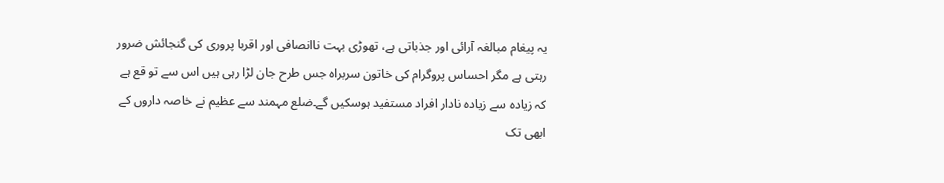یہ پیغام مبالغہ آرائی اور جذباتی ہے، تھوڑی بہت ناانصافی اور اقربا پروری کی گنجائش ضرور رہتی ہے مگر احساس پروگرام کی خاتون سربراہ جس طرح جان لڑا رہی ہیں اس سے تو قع ہے کہ زیادہ سے زیادہ نادار افراد مستفید ہوسکیں گے۔ضلع مہمند سے عظیم نے خاصہ داروں کے ابھی تک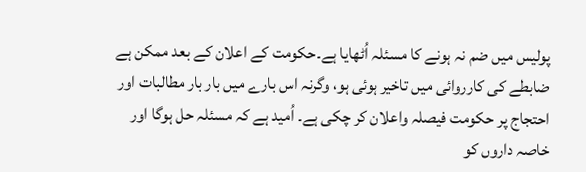پولیس میں ضم نہ ہونے کا مسئلہ اُٹھایا ہے۔حکومت کے اعلان کے بعد ممکن ہے ضابطے کی کارروائی میں تاخیر ہوئی ہو، وگرنہ اس بارے میں بار بار مطالبات اور احتجاج پر حکومت فیصلہ واعلان کر چکی ہے۔ اُمید ہے کہ مسئلہ حل ہوگا اور خاصہ داروں کو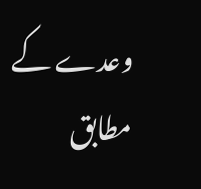وعدے کے مطابق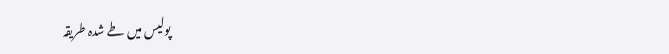پولیس میں طے شدہ طریقہ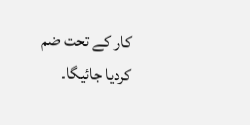کار کے تحت ضم کردیا جائیگا۔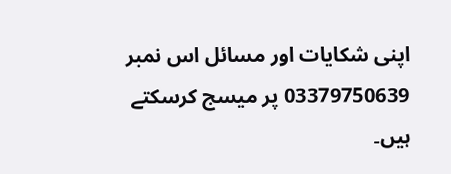اپنی شکایات اور مسائل اس نمبر 03379750639 پر میسج کرسکتے ہیں۔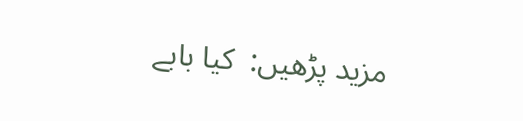مزید پڑھیں:  کیا بابے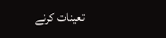تعینات کرنے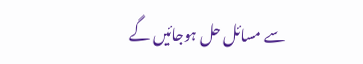سے مسائل حل ہوجائیں گے